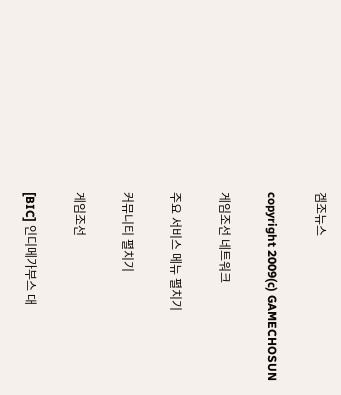겜조뉴스

copyright 2009(c) GAMECHOSUN

게임조선 네트워크

주요 서비스 메뉴 펼치기

커뮤니티 펼치기

게임조선

[BIC] 인디메가부스 대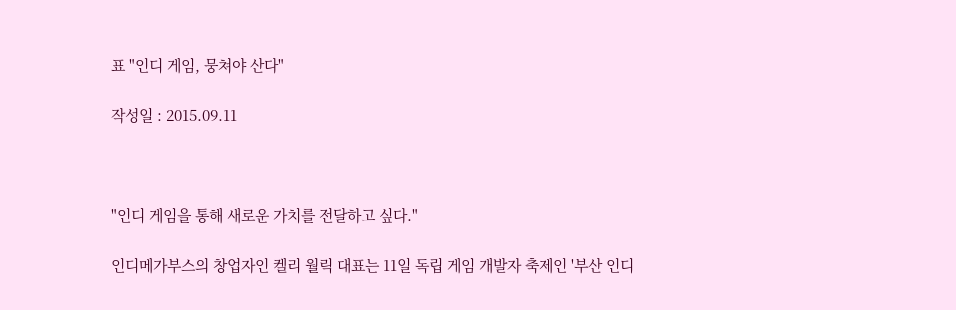표 "인디 게임, 뭉쳐야 산다"

작성일 : 2015.09.11



"인디 게임을 통해 새로운 가치를 전달하고 싶다."

인디메가부스의 창업자인 켈리 월릭 대표는 11일 독립 게임 개발자 축제인 '부산 인디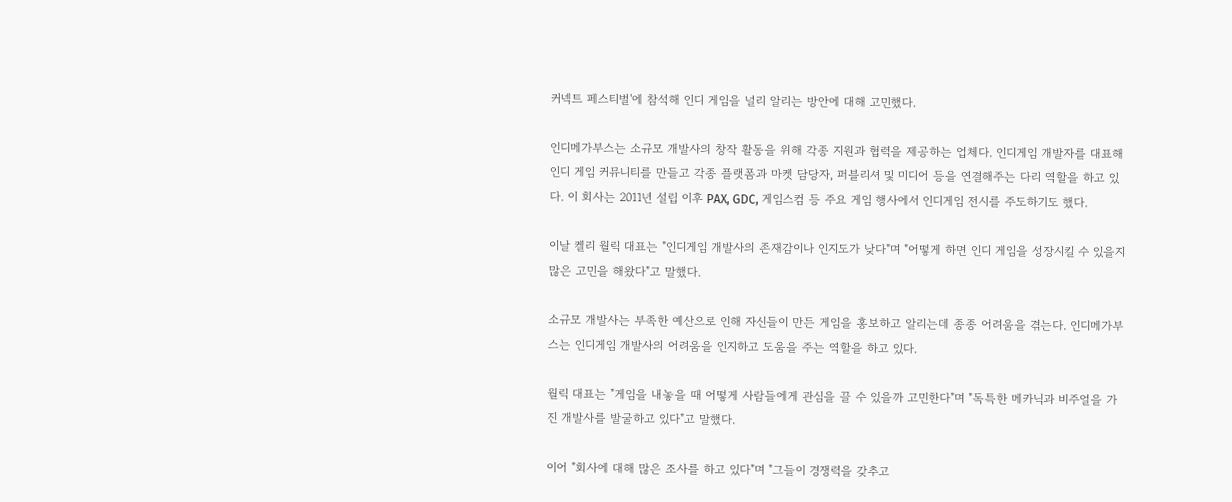커넥트 페스티벌'에 참석해 인디 게임을 널리 알리는 방안에 대해 고민했다.

인디메가부스는 소규모 개발사의 창작 활동을 위해 각종 지원과 협력을 제공하는 업체다. 인디게임 개발자를 대표해 인디 게임 커뮤니티를 만들고 각종 플랫폼과 마켓 담당자, 퍼블리셔 및 미디어 등을 연결해주는 다리 역할을 하고 있다. 이 회사는 2011년 설립 이후 PAX, GDC, 게임스컴 등 주요 게임 행사에서 인디게임 전시를 주도하기도 했다.

이날 켈리 월릭 대표는 "인디게임 개발사의 존재감이나 인지도가 낮다"며 "어떻게 하면 인디 게임을 성장시킬 수 있을지 많은 고민을 해왔다"고 말했다.

소규모 개발사는 부족한 예산으로 인해 자신들이 만든 게임을 홍보하고 알리는데 종종 어려움을 겪는다. 인디메가부스는 인디게임 개발사의 어려움을 인지하고 도움을 주는 역할을 하고 있다.

월릭 대표는 "게임을 내놓을 때 어떻게 사람들에게 관심을 끌 수 있을까 고민한다"며 "독특한 메카닉과 비주얼을 가진 개발사를 발굴하고 있다"고 말했다.

이어 "회사에 대해 많은 조사를 하고 있다"며 "그들이 경쟁력을 갖추고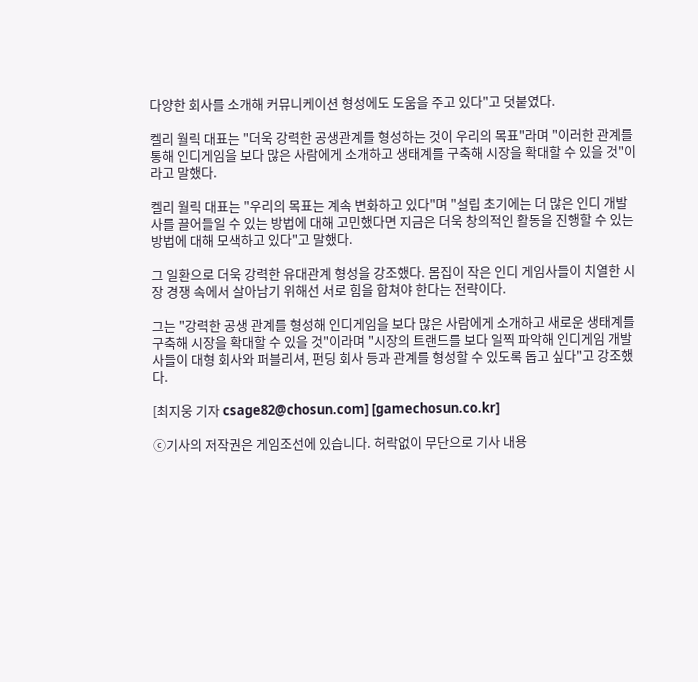다양한 회사를 소개해 커뮤니케이션 형성에도 도움을 주고 있다"고 덧붙였다.

켈리 월릭 대표는 "더욱 강력한 공생관계를 형성하는 것이 우리의 목표"라며 "이러한 관계를 통해 인디게임을 보다 많은 사람에게 소개하고 생태계를 구축해 시장을 확대할 수 있을 것"이라고 말했다.

켈리 월릭 대표는 "우리의 목표는 계속 변화하고 있다"며 "설립 초기에는 더 많은 인디 개발사를 끌어들일 수 있는 방법에 대해 고민했다면 지금은 더욱 창의적인 활동을 진행할 수 있는 방법에 대해 모색하고 있다"고 말했다.

그 일환으로 더욱 강력한 유대관계 형성을 강조했다. 몸집이 작은 인디 게임사들이 치열한 시장 경쟁 속에서 살아남기 위해선 서로 힘을 합쳐야 한다는 전략이다.

그는 "강력한 공생 관계를 형성해 인디게임을 보다 많은 사람에게 소개하고 새로운 생태계를 구축해 시장을 확대할 수 있을 것"이라며 "시장의 트랜드를 보다 일찍 파악해 인디게임 개발사들이 대형 회사와 퍼블리셔, 펀딩 회사 등과 관계를 형성할 수 있도록 돕고 싶다"고 강조했다.

[최지웅 기자 csage82@chosun.com] [gamechosun.co.kr]

ⓒ기사의 저작권은 게임조선에 있습니다. 허락없이 무단으로 기사 내용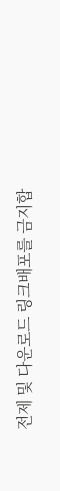전제 및 다운로드 링크배포를 금지합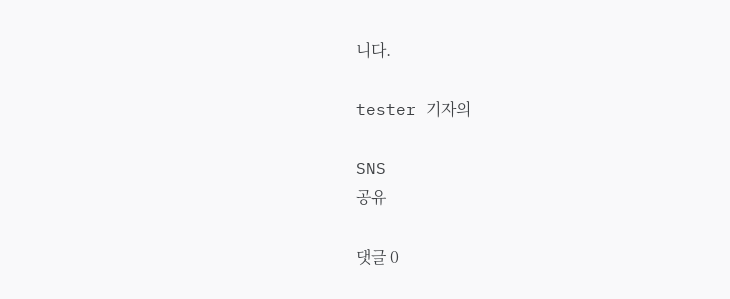니다.

tester 기자의

SNS
공유

댓글 0